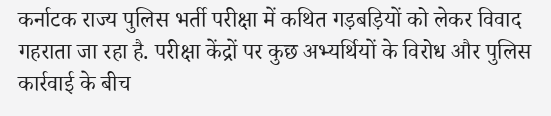कर्नाटक राज्य पुलिस भर्ती परीक्षा में कथित गड़बड़ियों को लेकर विवाद गहराता जा रहा है. परीक्षा केंद्रों पर कुछ अभ्यर्थियों के विरोध और पुलिस कार्रवाई के बीच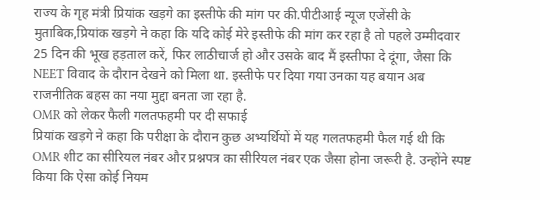राज्य के गृह मंत्री प्रियांक खड़गे का इस्तीफे की मांग पर की.पीटीआई न्यूज एजेंसी के मुताबिक,प्रियांक खड़गे ने कहा कि यदि कोई मेरे इस्तीफे की मांग कर रहा है तो पहले उम्मीदवार 25 दिन की भूख हड़ताल करें, फिर लाठीचार्ज हो और उसके बाद मैं इस्तीफा दे दूंगा, जैसा कि NEET विवाद के दौरान देखने को मिला था. इस्तीफे पर दिया गया उनका यह बयान अब राजनीतिक बहस का नया मुद्दा बनता जा रहा है.
OMR को लेकर फैली गलतफहमी पर दी सफाई
प्रियांक खड़गे ने कहा कि परीक्षा के दौरान कुछ अभ्यर्थियों में यह गलतफहमी फैल गई थी कि OMR शीट का सीरियल नंबर और प्रश्नपत्र का सीरियल नंबर एक जैसा होना जरूरी है. उन्होंने स्पष्ट किया कि ऐसा कोई नियम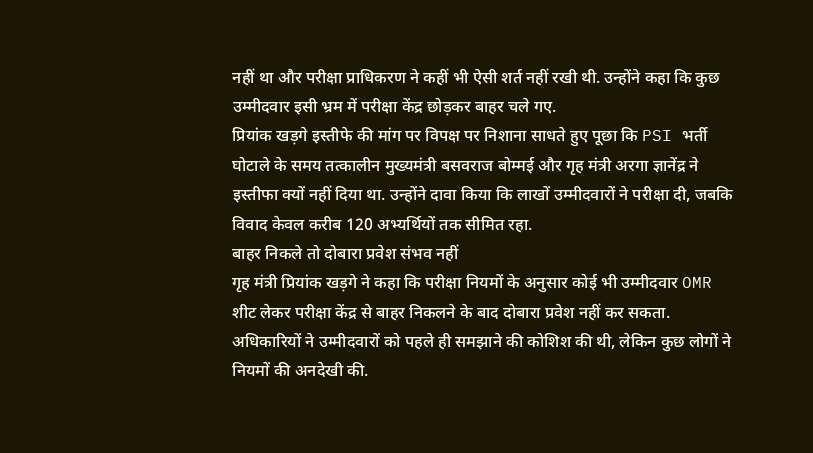नहीं था और परीक्षा प्राधिकरण ने कहीं भी ऐसी शर्त नहीं रखी थी. उन्होंने कहा कि कुछ उम्मीदवार इसी भ्रम में परीक्षा केंद्र छोड़कर बाहर चले गए.
प्रियांक खड़गे इस्तीफे की मांग पर विपक्ष पर निशाना साधते हुए पूछा कि PSI भर्ती घोटाले के समय तत्कालीन मुख्यमंत्री बसवराज बोम्मई और गृह मंत्री अरगा ज्ञानेंद्र ने इस्तीफा क्यों नहीं दिया था. उन्होंने दावा किया कि लाखों उम्मीदवारों ने परीक्षा दी, जबकि विवाद केवल करीब 120 अभ्यर्थियों तक सीमित रहा.
बाहर निकले तो दोबारा प्रवेश संभव नहीं
गृह मंत्री प्रियांक खड़गे ने कहा कि परीक्षा नियमों के अनुसार कोई भी उम्मीदवार OMR शीट लेकर परीक्षा केंद्र से बाहर निकलने के बाद दोबारा प्रवेश नहीं कर सकता. अधिकारियों ने उम्मीदवारों को पहले ही समझाने की कोशिश की थी, लेकिन कुछ लोगों ने नियमों की अनदेखी की.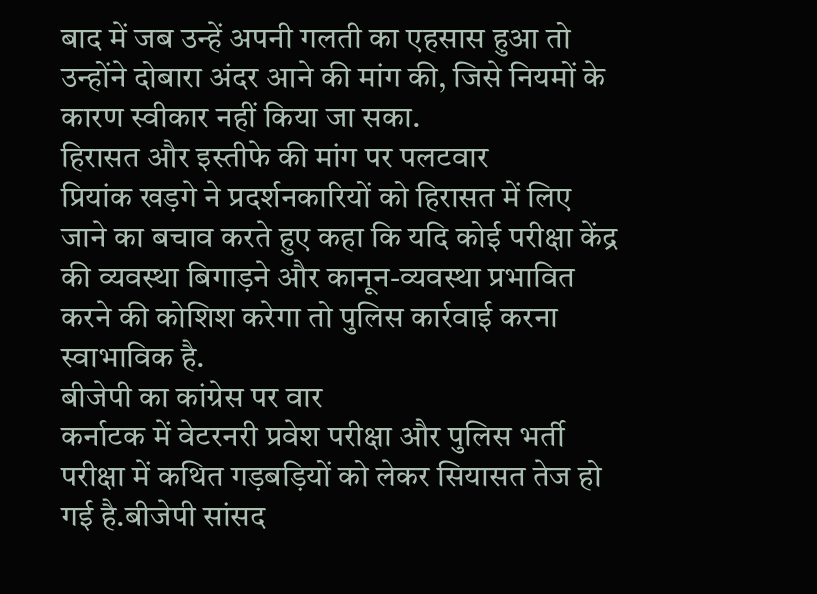बाद में जब उन्हें अपनी गलती का एहसास हुआ तो उन्होंने दोबारा अंदर आने की मांग की, जिसे नियमों के कारण स्वीकार नहीं किया जा सका.
हिरासत और इस्तीफे की मांग पर पलटवार
प्रियांक खड़गे ने प्रदर्शनकारियों को हिरासत में लिए जाने का बचाव करते हुए कहा कि यदि कोई परीक्षा केंद्र की व्यवस्था बिगाड़ने और कानून-व्यवस्था प्रभावित करने की कोशिश करेगा तो पुलिस कार्रवाई करना स्वाभाविक है.
बीजेपी का कांग्रेस पर वार
कर्नाटक में वेटरनरी प्रवेश परीक्षा और पुलिस भर्ती परीक्षा में कथित गड़बड़ियों को लेकर सियासत तेज हो गई है.बीजेपी सांसद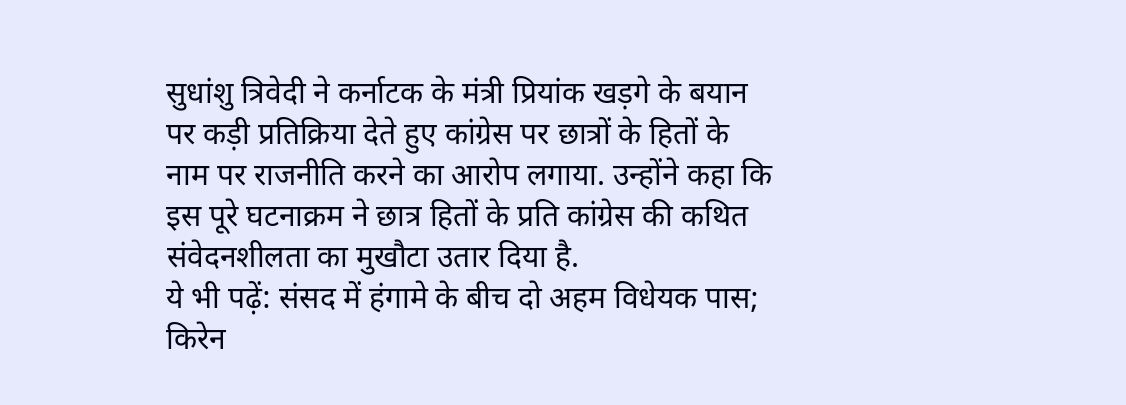सुधांशु त्रिवेदी ने कर्नाटक के मंत्री प्रियांक खड़गे के बयान पर कड़ी प्रतिक्रिया देते हुए कांग्रेस पर छात्रों के हितों के नाम पर राजनीति करने का आरोप लगाया. उन्होंने कहा कि इस पूरे घटनाक्रम ने छात्र हितों के प्रति कांग्रेस की कथित संवेदनशीलता का मुखौटा उतार दिया है.
ये भी पढ़ें: संसद में हंगामे के बीच दो अहम विधेयक पास; किरेन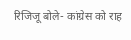रिजिजू बोले- कांग्रेस को राह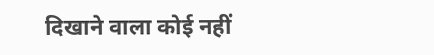दिखाने वाला कोई नहीं